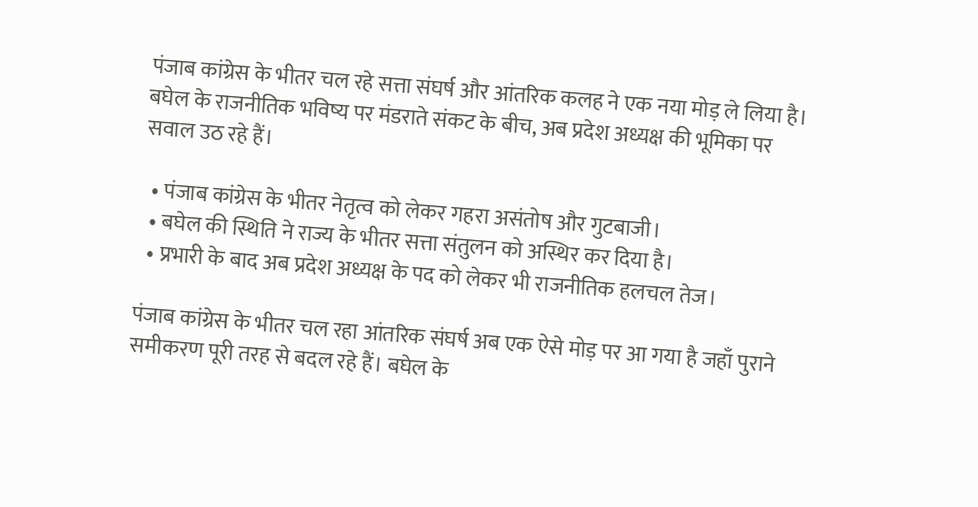पंजाब कांग्रेस के भीतर चल रहे सत्ता संघर्ष और आंतरिक कलह ने एक नया मोड़ ले लिया है। बघेल के राजनीतिक भविष्य पर मंडराते संकट के बीच, अब प्रदेश अध्यक्ष की भूमिका पर सवाल उठ रहे हैं।

  • पंजाब कांग्रेस के भीतर नेतृत्व को लेकर गहरा असंतोष और गुटबाजी।
  • बघेल की स्थिति ने राज्य के भीतर सत्ता संतुलन को अस्थिर कर दिया है।
  • प्रभारी के बाद अब प्रदेश अध्यक्ष के पद को लेकर भी राजनीतिक हलचल तेज।

पंजाब कांग्रेस के भीतर चल रहा आंतरिक संघर्ष अब एक ऐसे मोड़ पर आ गया है जहाँ पुराने समीकरण पूरी तरह से बदल रहे हैं। बघेल के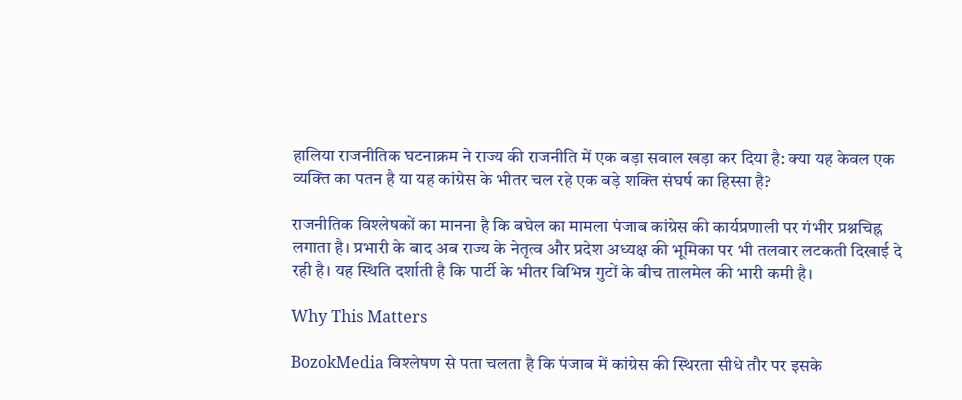हालिया राजनीतिक घटनाक्रम ने राज्य की राजनीति में एक बड़ा सवाल खड़ा कर दिया है: क्या यह केवल एक व्यक्ति का पतन है या यह कांग्रेस के भीतर चल रहे एक बड़े शक्ति संघर्ष का हिस्सा है?

राजनीतिक विश्लेषकों का मानना है कि बघेल का मामला पंजाब कांग्रेस की कार्यप्रणाली पर गंभीर प्रश्नचिह्न लगाता है। प्रभारी के बाद अब राज्य के नेतृत्व और प्रदेश अध्यक्ष की भूमिका पर भी तलवार लटकती दिखाई दे रही है। यह स्थिति दर्शाती है कि पार्टी के भीतर विभिन्न गुटों के बीच तालमेल की भारी कमी है।

Why This Matters

BozokMedia विश्लेषण से पता चलता है कि पंजाब में कांग्रेस की स्थिरता सीधे तौर पर इसके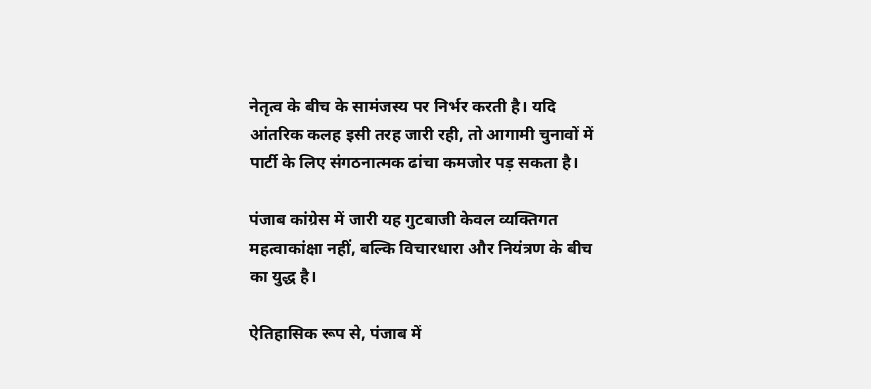नेतृत्व के बीच के सामंजस्य पर निर्भर करती है। यदि आंतरिक कलह इसी तरह जारी रही, तो आगामी चुनावों में पार्टी के लिए संगठनात्मक ढांचा कमजोर पड़ सकता है।

पंजाब कांग्रेस में जारी यह गुटबाजी केवल व्यक्तिगत महत्वाकांक्षा नहीं, बल्कि विचारधारा और नियंत्रण के बीच का युद्ध है।

ऐतिहासिक रूप से, पंजाब में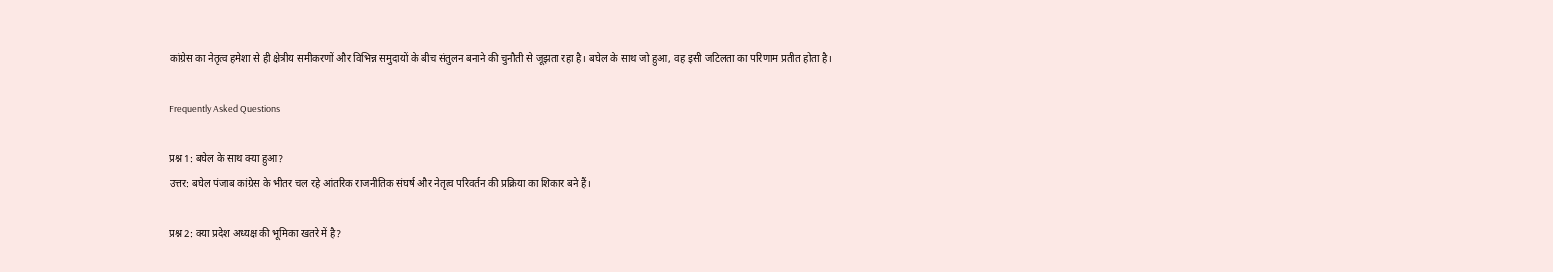कांग्रेस का नेतृत्व हमेशा से ही क्षेत्रीय समीकरणों और विभिन्न समुदायों के बीच संतुलन बनाने की चुनौती से जूझता रहा है। बघेल के साथ जो हुआ, वह इसी जटिलता का परिणाम प्रतीत होता है।

Frequently Asked Questions

प्रश्न 1: बघेल के साथ क्या हुआ?
उत्तर: बघेल पंजाब कांग्रेस के भीतर चल रहे आंतरिक राजनीतिक संघर्ष और नेतृत्व परिवर्तन की प्रक्रिया का शिकार बने हैं।

प्रश्न 2: क्या प्रदेश अध्यक्ष की भूमिका खतरे में है?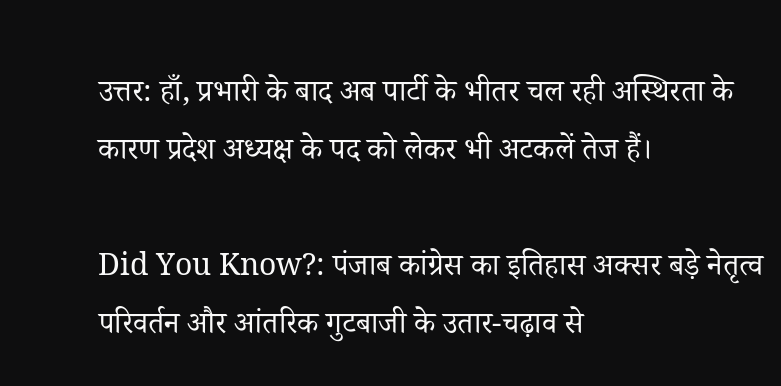उत्तर: हाँ, प्रभारी के बाद अब पार्टी के भीतर चल रही अस्थिरता के कारण प्रदेश अध्यक्ष के पद को लेकर भी अटकलें तेज हैं।

Did You Know?: पंजाब कांग्रेस का इतिहास अक्सर बड़े नेतृत्व परिवर्तन और आंतरिक गुटबाजी के उतार-चढ़ाव से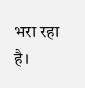भरा रहा है।